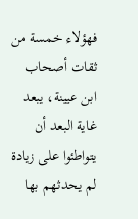فهؤلاء خمسة من ثقات أصحاب ابن عيينة، يبعد غاية البعد أن يتواطئوا على زيادة لم يحدثهم بها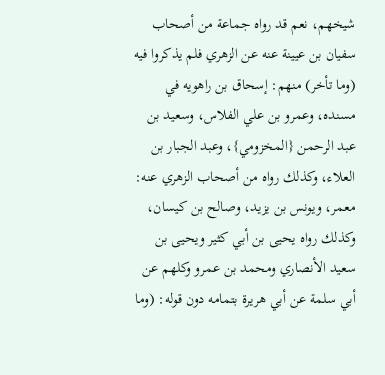شيخهم، نعم قد رواه جماعة من أصحاب سفيان بن عيينة عنه عن الزهري فلم يذكروا فيه (وما تأخر) منهم: إسحاق بن راهويه في مسنده، وعمرو بن علي الفلاس، وسعيد بن عبد الرحمن {المخزومي}، وعبد الجبار بن العلاء، وكذلك رواه من أصحاب الزهري عنه: معمر، ويونس بن يزيد، وصالح بن كيسان، وكذلك رواه يحيى بن أبي كثير ويحيى بن سعيد الأنصاري ومحمد بن عمرو وكلهم عن أبي سلمة عن أبي هريرة بتمامه دون قوله: (وما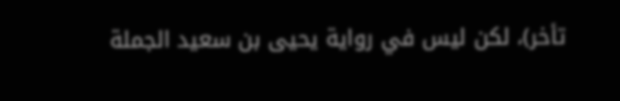تأخر)، لكن ليس في رواية يحيى بن سعيد الجملة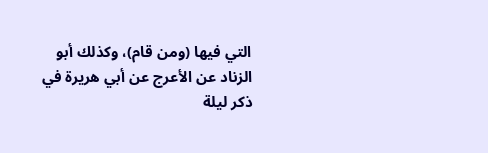التي فيها (ومن قام)، وكذلك أبو الزناد عن الأعرج عن أبي هريرة في ذكر ليلة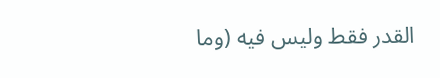القدر فقط وليس فيه (وما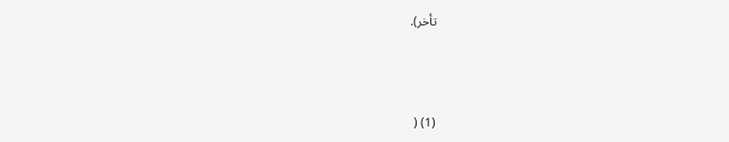تأخر).



(1) (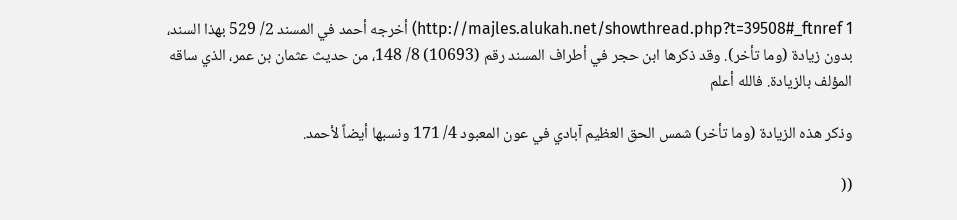http://majles.alukah.net/showthread.php?t=39508#_ftnref 1) أخرجه أحمد في المسند 2/ 529 بهذا السند، بدون زيادة (وما تأخر). وقد ذكرها ابن حجر في أطراف المسند رقم (10693) 8/ 148، من حديث عثمان بن عمر، الذي ساقه المؤلف بالزيادة. فالله أعلم

وذكر هذه الزيادة (وما تأخر) شمس الحق العظيم آبادي في عون المعبود 4/ 171 ونسبها أيضاً لأحمد.

((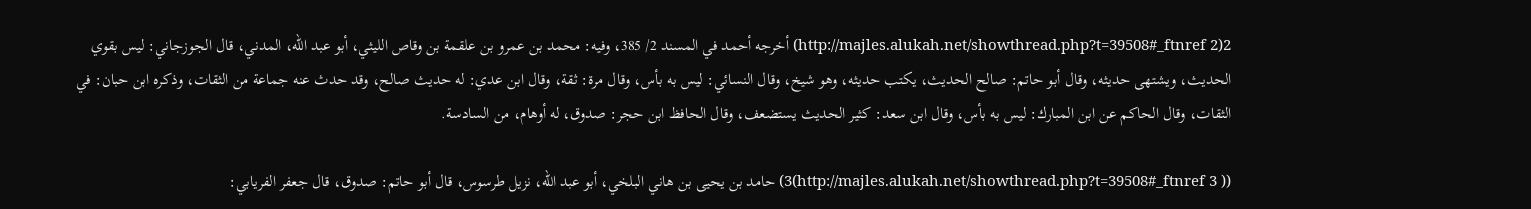http://majles.alukah.net/showthread.php?t=39508#_ftnref 2)2) أخرجه أحمد في المسند 2/ 385، وفيه: محمد بن عمرو بن علقمة بن وقاص الليثي، أبو عبد الله، المدني، قال الجوزجاني: ليس بقوي الحديث، ويشتهى حديثه، وقال أبو حاتم: صالح الحديث، يكتب حديثه، وهو شيخ، وقال النسائي: ليس به بأس، وقال مرة: ثقة، وقال ابن عدي: له حديث صالح، وقد حدث عنه جماعة من الثقات، وذكره ابن حبان: في الثقات، وقال الحاكم عن ابن المبارك: ليس به بأس، وقال ابن سعد: كثير الحديث يستضعف، وقال الحافظ ابن حجر: صدوق، له أوهام، من السادسة.

(( http://majles.alukah.net/showthread.php?t=39508#_ftnref 3)3) حامد بن يحيى بن هاني البلخي، أبو عبد الله، نزيل طرسوس، قال أبو حاتم: صدوق، قال جعفر الفريابي: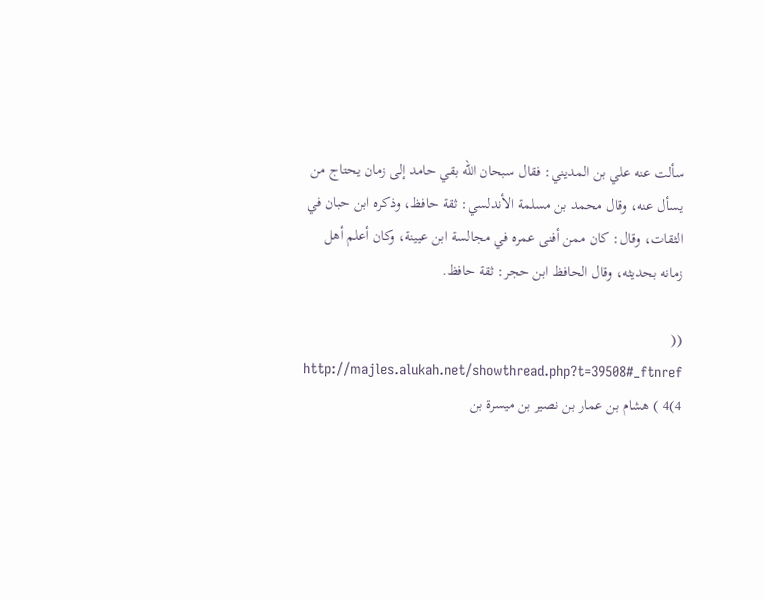سألت عنه علي بن المديني: فقال سبحان الله بقي حامد إلى زمان يحتاج من يسأل عنه، وقال محمد بن مسلمة الأندلسي: ثقة حافظ، وذكره ابن حبان في الثقات، وقال: كان ممن أفنى عمره في مجالسة ابن عيينة، وكان أعلم أهل زمانه بحديثه، وقال الحافظ ابن حجر: ثقة حافظ.

(( http://majles.alukah.net/showthread.php?t=39508#_ftnref 4)4 ) هشام بن عمار بن نصير بن ميسرة بن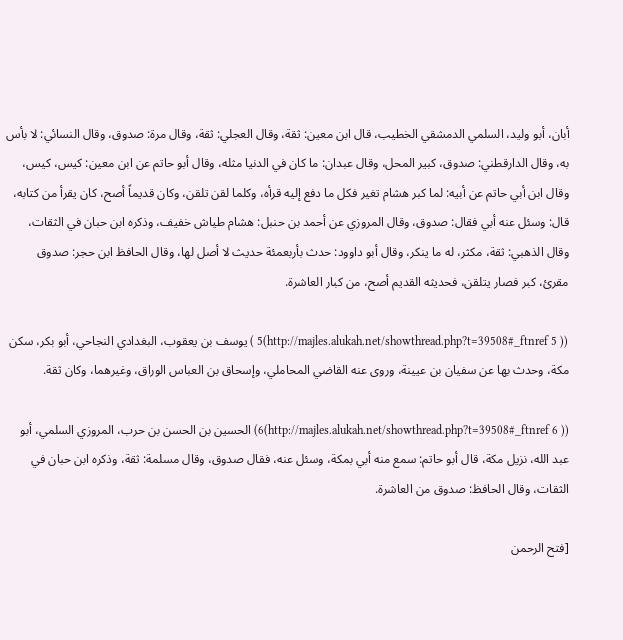أبان، أبو وليد، السلمي الدمشقي الخطيب، قال ابن معين: ثقة، وقال العجلي: ثقة، وقال مرة: صدوق، وقال النسائي: لا بأس به، وقال الدارقطني: صدوق، كبير المحل، وقال عبدان: ما كان في الدنيا مثله، وقال أبو حاتم عن ابن معين: كيس، كيس، وقال ابن أبي حاتم عن أبيه: لما كبر هشام تغير فكل ما دفع إليه قرأه، وكلما لقن تلقن، وكان قديماً أصح، كان يقرأ من كتابه، قال: وسئل عنه أبي فقال: صدوق، وقال المروزي عن أحمد بن حنبل: هشام طياش خفيف، وذكره ابن حبان في الثقات، وقال الذهبي: ثقة، مكثر، له ما ينكر، وقال أبو داوود: حدث بأربعمئة حديث لا أصل لها، وقال الحافظ ابن حجر: صدوق مقرئ، كبر فصار يتلقن، فحديثه القديم أصح، من كبار العاشرة.

(( http://majles.alukah.net/showthread.php?t=39508#_ftnref 5)5 ) يوسف بن يعقوب، البغدادي النجاحي، أبو بكر، سكن مكة، وحدث بها عن سفيان بن عيينة، وروى عنه القاضي المحاملي، وإسحاق بن العباس الوراق، وغيرهما، وكان ثقة.

(( http://majles.alukah.net/showthread.php?t=39508#_ftnref 6)6) الحسين بن الحسن بن حرب، المروزي السلمي، أبو عبد الله، نزيل مكة، قال أبو حاتم: سمع منه أبي بمكة، وسئل عنه، فقال صدوق، وقال مسلمة: ثقة، وذكره ابن حبان في الثقات، وقال الحافظ: صدوق من العاشرة.

[فتح الرحمن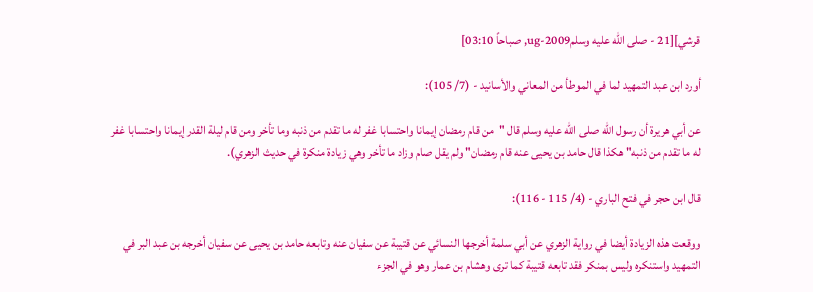قرشي][21 - صلى الله عليه وسلمug-2009, صباحاً 03:10]

أورد ابن عبد التمهيد لما في الموطأ من المعاني والأسانيد - (7/ 105):

عن أبي هريرة أن رسول الله صلى الله عليه وسلم قال "من قام رمضان إيمانا واحتسابا غفر له ما تقدم من ذنبه وما تأخر ومن قام ليلة القدر إيمانا واحتسابا غفر له ما تقدم من ذنبه" هكذا قال حامد بن يحيى عنه قام رمضان" ولم يقل صام وزاد ما تأخر وهي زيادة منكرة في حديث الزهري).

قال ابن حجر في فتح الباري - (4/ 115 - 116):

ووقعت هذه الزيادة أيضا في رواية الزهري عن أبي سلمة أخرجها النسائي عن قتيبة عن سفيان عنه وتابعه حامد بن يحيى عن سفيان أخرجه بن عبد البر في التمهيد واستنكره وليس بمنكر فقد تابعه قتيبة كما ترى وهشام بن عمار وهو في الجزء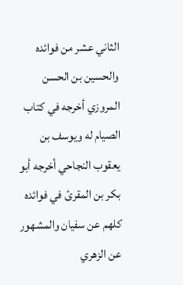الثاني عشر من فوائده والحسين بن الحسن المروزي أخرجه في كتاب الصيام له ويوسف بن يعقوب النجاحي أخرجه أبو بكر بن المقرئ في فوائده كلهم عن سفيان والمشهور عن الزهري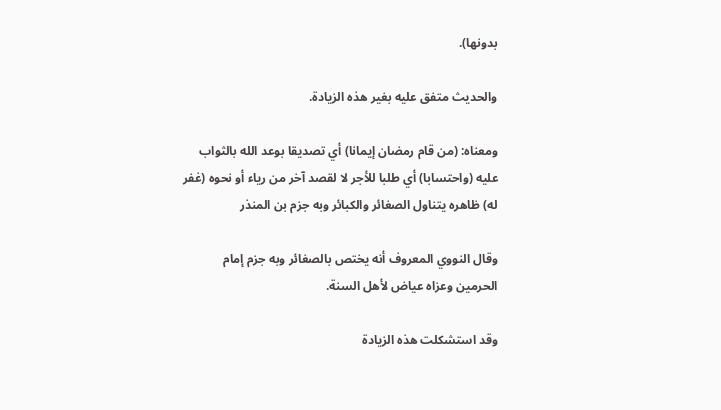بدونها).

والحديث متفق عليه بغير هذه الزيادة.

ومعناه: (من قام رمضان إيمانا) أي تصديقا بوعد الله بالثواب عليه (واحتسابا) أي طلبا للأجر لا لقصد آخر من رياء أو نحوه (غفر له) ظاهره يتناول الصغائر والكبائر وبه جزم بن المنذر

وقال النووي المعروف أنه يختص بالصغائر وبه جزم إمام الحرمين وعزاه عياض لأهل السنة.

وقد استشكلت هذه الزيادة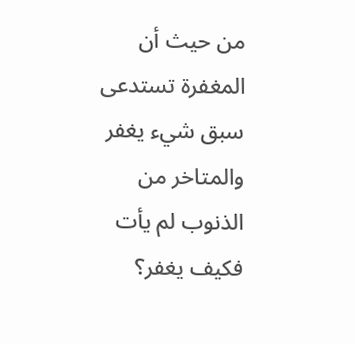من حيث أن المغفرة تستدعى سبق شيء يغفر والمتاخر من الذنوب لم يأت فكيف يغفر؟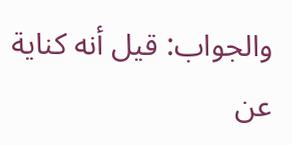والجواب: قيل أنه كناية عن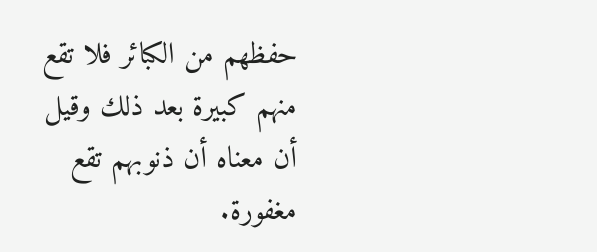حفظهم من الكبائر فلا تقع منهم كبيرة بعد ذلك وقيل أن معناه أن ذنوبهم تقع مغفورة.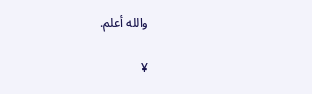والله أعلم.

¥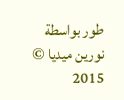طور بواسطة نورين ميديا © 2015